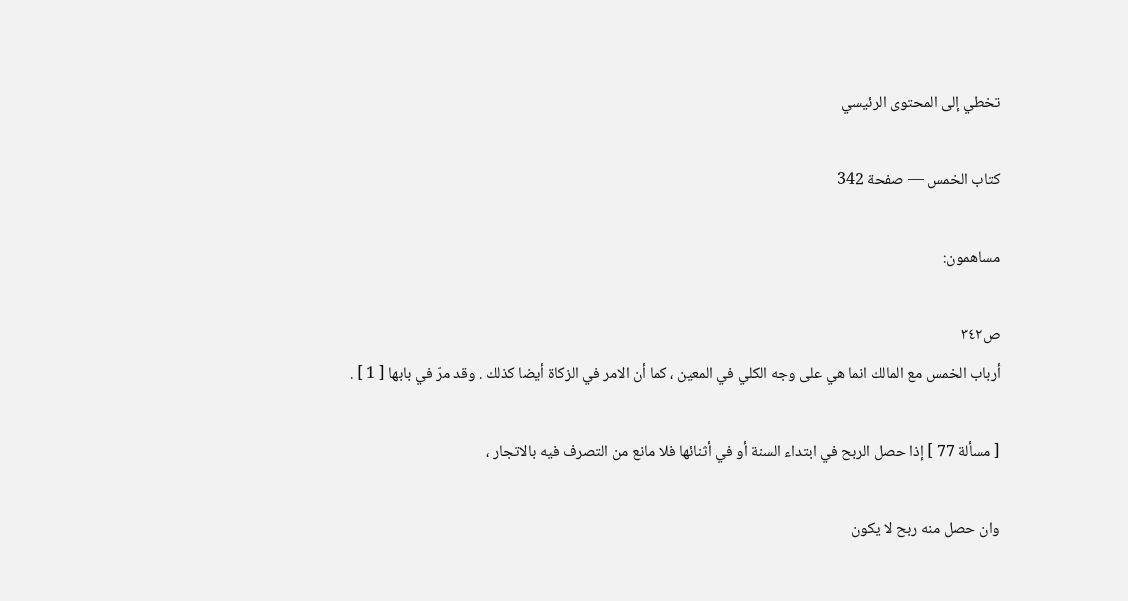تخطي إلى المحتوى الرئيسي

كتاب الخمس — صفحة 342

مساهمون:

ص٣٤٢
أرباب الخمس مع المالك انما هي على وجه الكلي في المعين ، كما أن الامر في الزكاة أيضا كذلك . وقد مرّ في بابها [ 1 ] .

[ مسألة 77 ] إذا حصل الربح في ابتداء السنة أو في أثنائها فلا مانع من التصرف فيه بالاتجار ،

وان حصل منه ربح لا يكون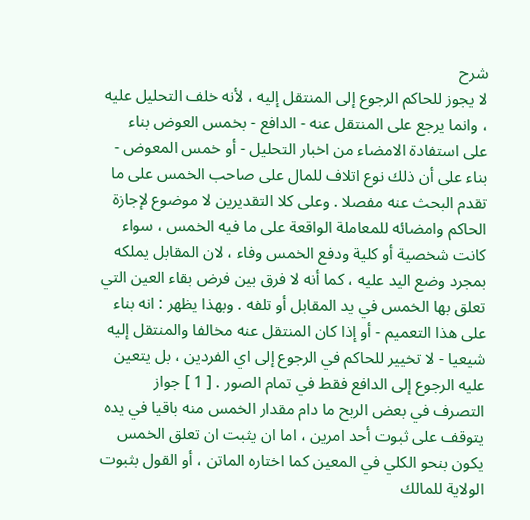شرح
لا يجوز للحاكم الرجوع إلى المنتقل إليه ، لأنه خلف التحليل عليه ، وانما يرجع على المنتقل عنه - الدافع - بخمس العوض بناء على استفادة الامضاء من اخبار التحليل - أو خمس المعوض - بناء على أن ذلك نوع اتلاف للمال على صاحب الخمس على ما تقدم البحث عنه مفصلا . وعلى كلا التقديرين لا موضوع لإجازة الحاكم وامضائه للمعاملة الواقعة على ما فيه الخمس ، سواء كانت شخصية أو كلية ودفع الخمس وفاء ، لان المقابل يملكه بمجرد وضع اليد عليه ، كما أنه لا فرق بين فرض بقاء العين التي تعلق بها الخمس في يد المقابل أو تلفه . وبهذا يظهر : انه بناء على هذا التعميم - أو إذا كان المنتقل عنه مخالفا والمنتقل إليه شيعيا - لا تخيير للحاكم في الرجوع إلى اي الفردين ، بل يتعين عليه الرجوع إلى الدافع فقط في تمام الصور . [ 1 ] جواز التصرف في بعض الربح ما دام مقدار الخمس منه باقيا في يده يتوقف على ثبوت أحد امرين ، اما ان يثبت ان تعلق الخمس يكون بنحو الكلي في المعين كما اختاره الماتن ، أو القول بثبوت الولاية للمالك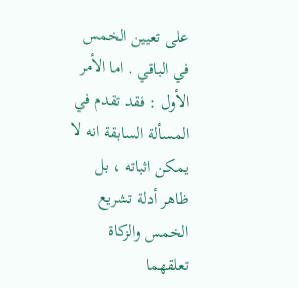على تعيين الخمس في الباقي . اما الأمر الأول : فقد تقدم في المسألة السابقة انه لا يمكن اثباته ، بل ظاهر أدلة تشريع الخمس والزكاة تعلقهما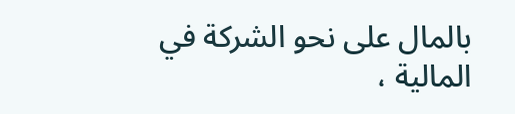بالمال على نحو الشركة في المالية ،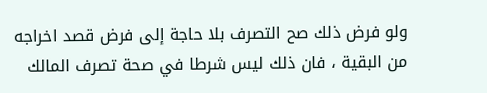ولو فرض ذلك صح التصرف بلا حاجة إلى فرض قصد اخراجه من البقية ، فان ذلك ليس شرطا في صحة تصرف المالك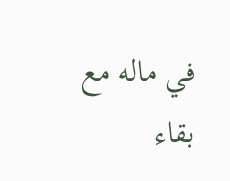في ماله مع بقاء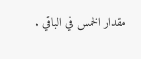مقدار الخمس في الباقي .